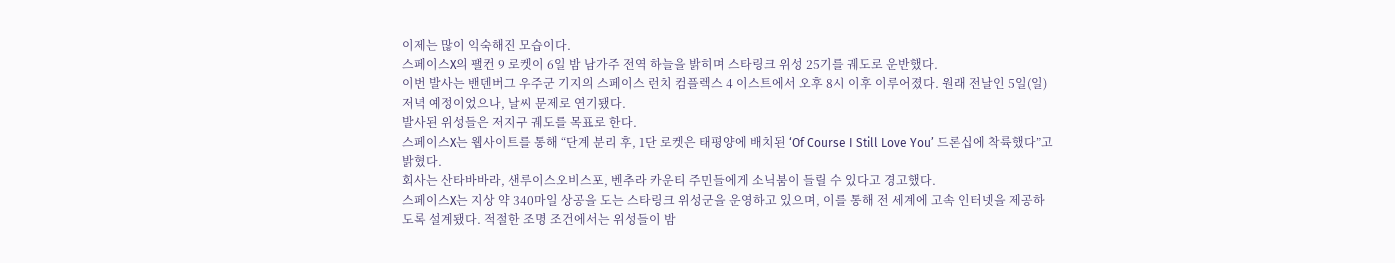이제는 많이 익숙해진 모습이다.
스페이스X의 팰컨 9 로켓이 6일 밤 남가주 전역 하늘을 밝히며 스타링크 위성 25기를 궤도로 운반했다.
이번 발사는 밴덴버그 우주군 기지의 스페이스 런치 컴플렉스 4 이스트에서 오후 8시 이후 이루어졌다. 원래 전날인 5일(일) 저녁 예정이었으나, 날씨 문제로 연기됐다.
발사된 위성들은 저지구 궤도를 목표로 한다.
스페이스X는 웹사이트를 통해 “단계 분리 후, 1단 로켓은 태평양에 배치된 ‘Of Course I Still Love You’ 드론십에 착륙했다”고 밝혔다.
회사는 산타바바라, 샌루이스오비스포, 벤추라 카운티 주민들에게 소닉붐이 들릴 수 있다고 경고했다.
스페이스X는 지상 약 340마일 상공을 도는 스타링크 위성군을 운영하고 있으며, 이를 통해 전 세계에 고속 인터넷을 제공하도록 설계됐다. 적절한 조명 조건에서는 위성들이 밤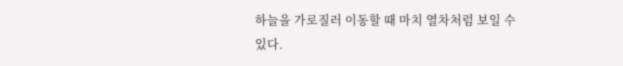하늘을 가로질러 이동할 때 마치 열차처럼 보일 수 있다.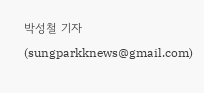박성철 기자(sungparkknews@gmail.com)